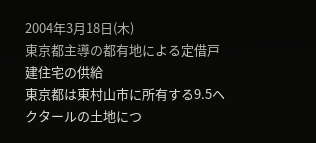2004年3月18日(木)
東京都主導の都有地による定借戸建住宅の供給
東京都は東村山市に所有する9.5ヘクタールの土地につ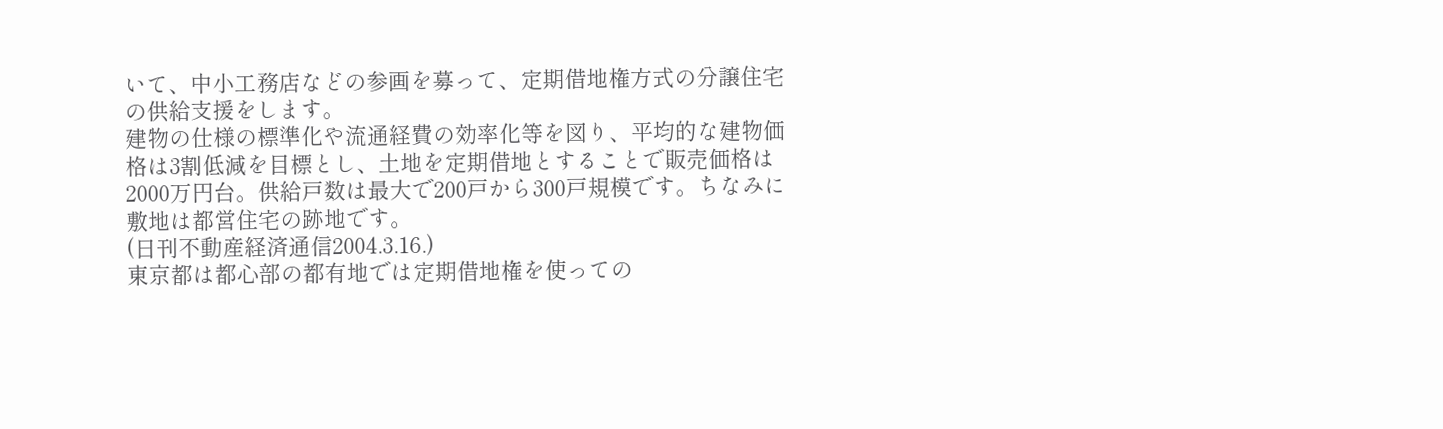いて、中小工務店などの参画を募って、定期借地権方式の分譲住宅の供給支援をします。
建物の仕様の標準化や流通経費の効率化等を図り、平均的な建物価格は3割低減を目標とし、土地を定期借地とすることで販売価格は2000万円台。供給戸数は最大で200戸から300戸規模です。ちなみに敷地は都営住宅の跡地です。
(日刊不動産経済通信2004.3.16.)
東京都は都心部の都有地では定期借地権を使っての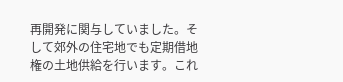再開発に関与していました。そして郊外の住宅地でも定期借地権の土地供給を行います。これ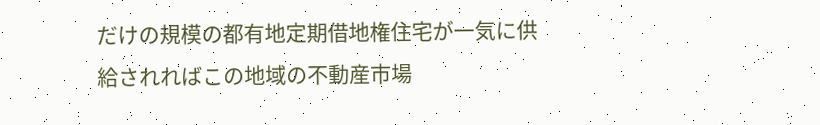だけの規模の都有地定期借地権住宅が一気に供給されればこの地域の不動産市場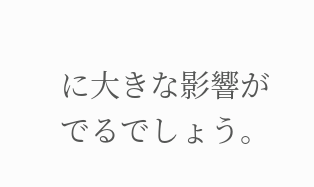に大きな影響がでるでしょう。